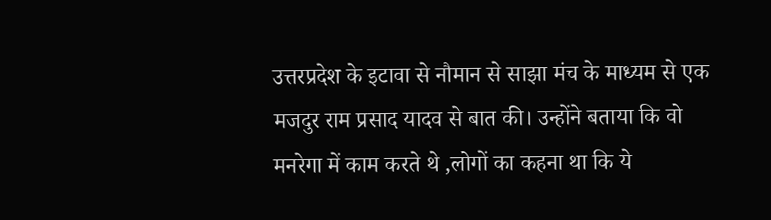उत्तरप्रदेश के इटावा से नौमान से साझा मंच के माध्यम से एक मजदुर राम प्रसाद यादव से बात की। उन्होंने बताया कि वो मनरेगा में काम करते थे ,लोगों का कहना था कि ये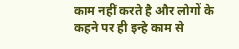काम नहीं करते है और लोगों के कहने पर ही इन्हे काम से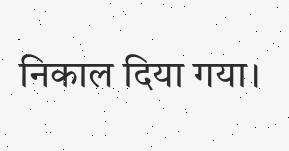निकाल दिया गया।